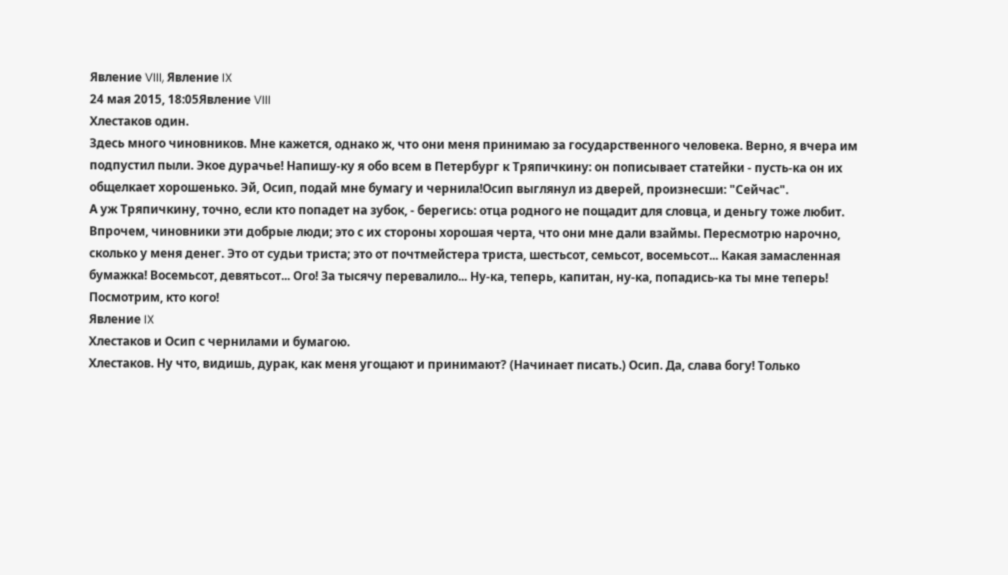Явление VIII, Явление IX
24 мая 2015, 18:05Явление VIII
Хлестаков один.
Здесь много чиновников. Мне кажется, однако ж, что они меня принимаю за государственного человека. Верно, я вчера им подпустил пыли. Экое дурачье! Напишу-ку я обо всем в Петербург к Тряпичкину: он пописывает статейки - пусть-ка он их общелкает хорошенько. Эй, Осип, подай мне бумагу и чернила!Осип выглянул из дверей, произнесши: "Сейчас".
А уж Тряпичкину, точно, если кто попадет на зубок, - берегись: отца родного не пощадит для словца, и деньгу тоже любит. Впрочем, чиновники эти добрые люди; это с их стороны хорошая черта, что они мне дали взаймы. Пересмотрю нарочно, сколько у меня денег. Это от судьи триста; это от почтмейстера триста, шестьсот, семьсот, восемьсот... Какая замасленная бумажка! Восемьсот, девятьсот... Ого! За тысячу перевалило... Ну-ка, теперь, капитан, ну-ка, попадись-ка ты мне теперь! Посмотрим, кто кого!
Явление IX
Хлестаков и Осип с чернилами и бумагою.
Хлестаков. Ну что, видишь, дурак, как меня угощают и принимают? (Начинает писать.) Осип. Да, слава богу! Только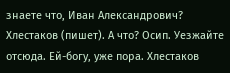знаете что, Иван Александрович? Хлестаков (пишет). А что? Осип. Уезжайте отсюда. Ей-богу, уже пора. Хлестаков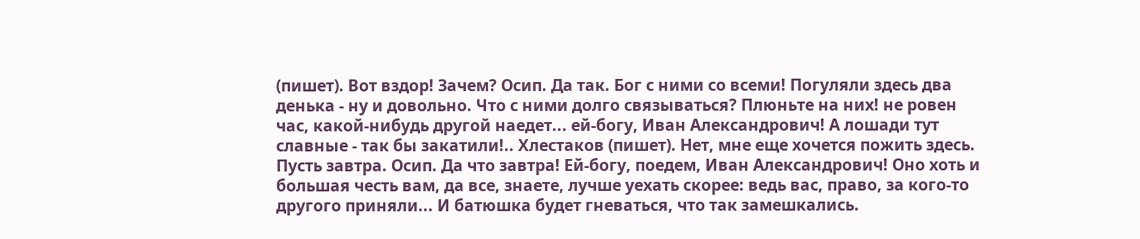(пишет). Вот вздор! Зачем? Осип. Да так. Бог с ними со всеми! Погуляли здесь два денька - ну и довольно. Что с ними долго связываться? Плюньте на них! не ровен час, какой-нибудь другой наедет... ей-богу, Иван Александрович! А лошади тут славные - так бы закатили!.. Хлестаков (пишет). Нет, мне еще хочется пожить здесь. Пусть завтра. Осип. Да что завтра! Ей-богу, поедем, Иван Александрович! Оно хоть и большая честь вам, да все, знаете, лучше уехать скорее: ведь вас, право, за кого-то другого приняли... И батюшка будет гневаться, что так замешкались.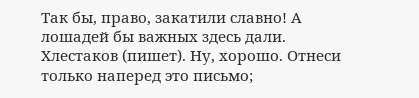Так бы, право, закатили славно! А лошадей бы важных здесь дали. Хлестаков (пишет). Ну, хорошо. Отнеси только наперед это письмо;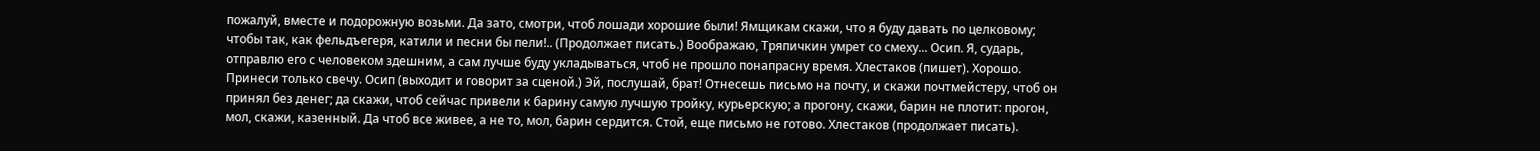пожалуй, вместе и подорожную возьми. Да зато, смотри, чтоб лошади хорошие были! Ямщикам скажи, что я буду давать по целковому; чтобы так, как фельдъегеря, катили и песни бы пели!.. (Продолжает писать.) Воображаю, Тряпичкин умрет со смеху... Осип. Я, сударь, отправлю его с человеком здешним, а сам лучше буду укладываться, чтоб не прошло понапрасну время. Хлестаков (пишет). Хорошо. Принеси только свечу. Осип (выходит и говорит за сценой.) Эй, послушай, брат! Отнесешь письмо на почту, и скажи почтмейстеру, чтоб он принял без денег; да скажи, чтоб сейчас привели к барину самую лучшую тройку, курьерскую; а прогону, скажи, барин не плотит: прогон, мол, скажи, казенный. Да чтоб все живее, а не то, мол, барин сердится. Стой, еще письмо не готово. Хлестаков (продолжает писать).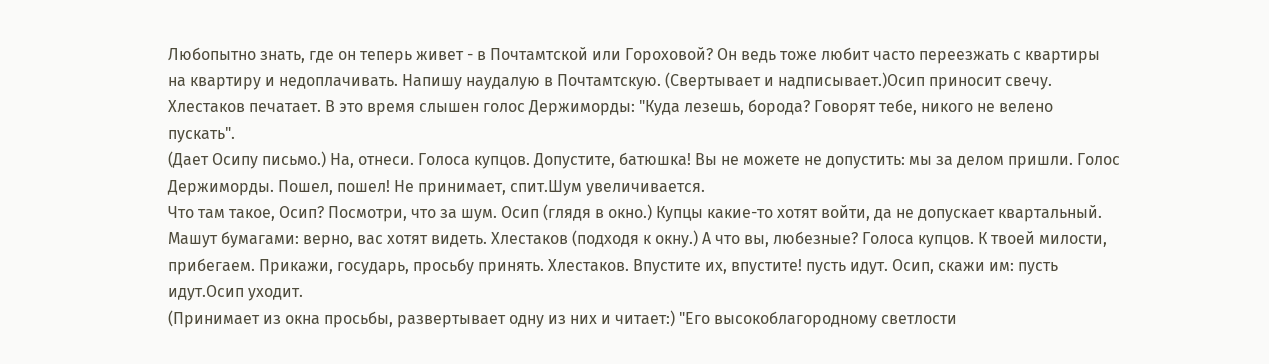Любопытно знать, где он теперь живет - в Почтамтской или Гороховой? Он ведь тоже любит часто переезжать с квартиры на квартиру и недоплачивать. Напишу наудалую в Почтамтскую. (Свертывает и надписывает.)Осип приносит свечу. Хлестаков печатает. В это время слышен голос Держиморды: "Куда лезешь, борода? Говорят тебе, никого не велено пускать".
(Дает Осипу письмо.) На, отнеси. Голоса купцов. Допустите, батюшка! Вы не можете не допустить: мы за делом пришли. Голос Держиморды. Пошел, пошел! Не принимает, спит.Шум увеличивается.
Что там такое, Осип? Посмотри, что за шум. Осип (глядя в окно.) Купцы какие-то хотят войти, да не допускает квартальный. Машут бумагами: верно, вас хотят видеть. Хлестаков (подходя к окну.) А что вы, любезные? Голоса купцов. К твоей милости, прибегаем. Прикажи, государь, просьбу принять. Хлестаков. Впустите их, впустите! пусть идут. Осип, скажи им: пусть идут.Осип уходит.
(Принимает из окна просьбы, развертывает одну из них и читает:) "Его высокоблагородному светлости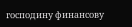господину финансову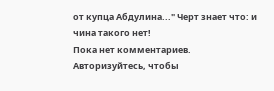от купца Абдулина..." Черт знает что: и чина такого нет!
Пока нет комментариев. Авторизуйтесь, чтобы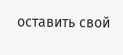оставить свой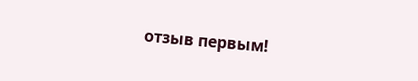отзыв первым!